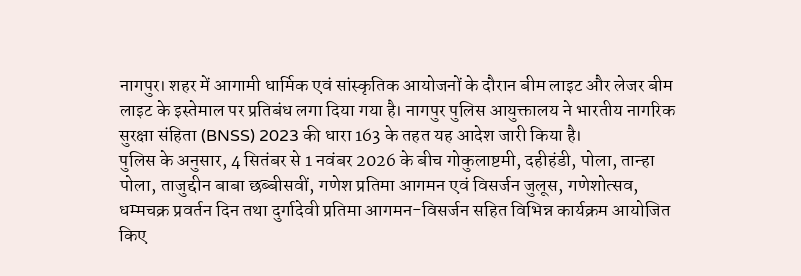नागपुर। शहर में आगामी धार्मिक एवं सांस्कृतिक आयोजनों के दौरान बीम लाइट और लेजर बीम लाइट के इस्तेमाल पर प्रतिबंध लगा दिया गया है। नागपुर पुलिस आयुक्तालय ने भारतीय नागरिक सुरक्षा संहिता (BNSS) 2023 की धारा 163 के तहत यह आदेश जारी किया है।
पुलिस के अनुसार, 4 सितंबर से 1 नवंबर 2026 के बीच गोकुलाष्टमी, दहीहंडी, पोला, तान्हा पोला, ताजुद्दीन बाबा छब्बीसवीं, गणेश प्रतिमा आगमन एवं विसर्जन जुलूस, गणेशोत्सव, धम्मचक्र प्रवर्तन दिन तथा दुर्गादेवी प्रतिमा आगमन-विसर्जन सहित विभिन्न कार्यक्रम आयोजित किए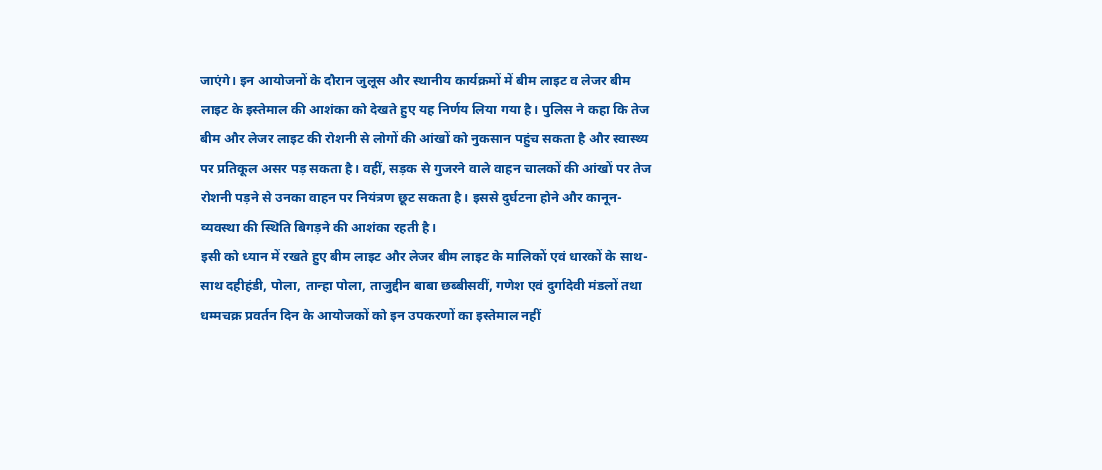जाएंगे। इन आयोजनों के दौरान जुलूस और स्थानीय कार्यक्रमों में बीम लाइट व लेजर बीम लाइट के इस्तेमाल की आशंका को देखते हुए यह निर्णय लिया गया है। पुलिस ने कहा कि तेज बीम और लेजर लाइट की रोशनी से लोगों की आंखों को नुकसान पहुंच सकता है और स्वास्थ्य पर प्रतिकूल असर पड़ सकता है। वहीं, सड़क से गुजरने वाले वाहन चालकों की आंखों पर तेज रोशनी पड़ने से उनका वाहन पर नियंत्रण छूट सकता है। इससे दुर्घटना होने और कानून-व्यवस्था की स्थिति बिगड़ने की आशंका रहती है।
इसी को ध्यान में रखते हुए बीम लाइट और लेजर बीम लाइट के मालिकों एवं धारकों के साथ-साथ दहीहंडी, पोला, तान्हा पोला, ताजुद्दीन बाबा छब्बीसवीं, गणेश एवं दुर्गादेवी मंडलों तथा धम्मचक्र प्रवर्तन दिन के आयोजकों को इन उपकरणों का इस्तेमाल नहीं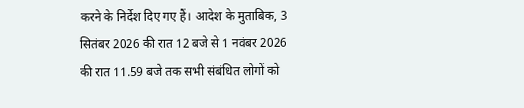करने के निर्देश दिए गए हैं। आदेश के मुताबिक, 3 सितंबर 2026 की रात 12 बजे से 1 नवंबर 2026 की रात 11.59 बजे तक सभी संबंधित लोगों को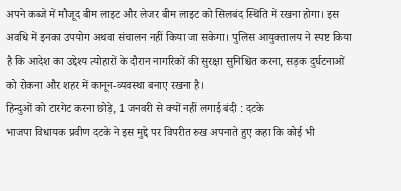अपने कब्जे में मौजूद बीम लाइट और लेजर बीम लाइट को सिलबंद स्थिति में रखना होगा। इस अवधि में इनका उपयोग अथवा संचालन नहीं किया जा सकेगा। पुलिस आयुक्तालय ने स्पष्ट किया है कि आदेश का उद्देश्य त्योहारों के दौरान नागरिकों की सुरक्षा सुनिश्चित करना, सड़क दुर्घटनाओं को रोकना और शहर में कानून-व्यवस्था बनाए रखना है।
हिन्दुओं को टारगेट करना छोड़े, 1 जनवरी से क्यों नहीं लगाई बंदी : दटके
भाजपा विधायक प्रवीण दटके ने इस मुद्दे पर विपरीत रुख अपनाते हुए कहा कि कोई भी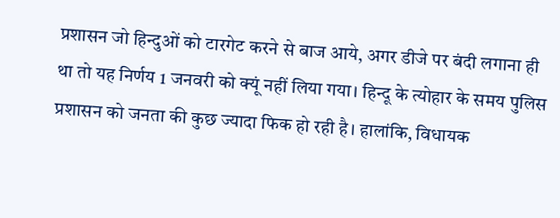प्रशासन जो हिन्दुओं को टारगेट करने से बाज आये, अगर डीजे पर बंदी लगाना ही था तो यह निर्णय 1 जनवरी को क्यूं नहीं लिया गया। हिन्दू के त्योहार के समय पुलिस प्रशासन को जनता की कुछ ज्यादा फिक हो रही है। हालांकि, विधायक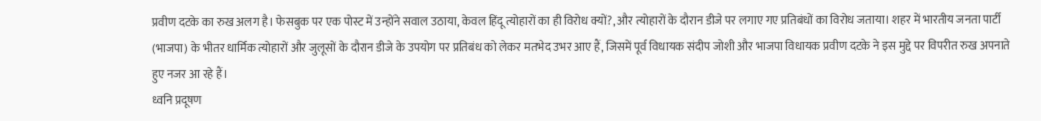प्रवीण दटके का रुख अलग है। फेसबुक पर एक पोस्ट में उन्होंने सवाल उठाया, केवल हिंदू त्योहारों का ही विरोध क्यों?, और त्योहारों के दौरान डीजे पर लगाए गए प्रतिबंधों का विरोध जताया। शहर में भारतीय जनता पार्टी (भाजपा) के भीतर धार्मिक त्योहारों और जुलूसों के दौरान डीजे के उपयोग पर प्रतिबंध को लेकर मतभेद उभर आए हैं, जिसमें पूर्व विधायक संदीप जोशी और भाजपा विधायक प्रवीण दटके ने इस मुद्दे पर विपरीत रुख अपनाते हुए नजर आ रहे हैं।
ध्वनि प्रदूषण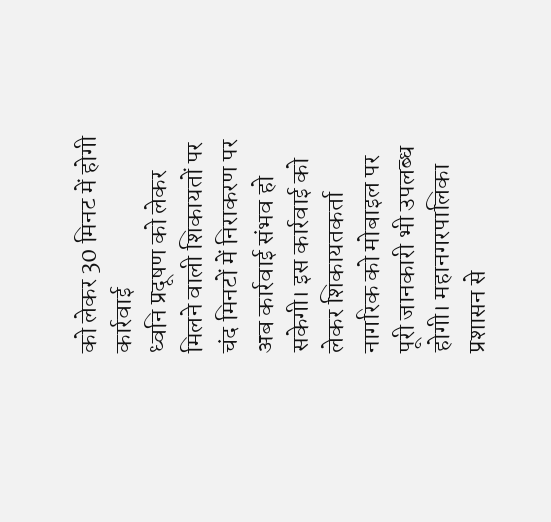को लेकर 30 मिनट में होगी कार्रवाई
ध्वनि प्रदूषण को लेकर मिलने वाली शिकायतों पर चंद मिनटों में निराकरण पर अब कार्रवाई संभव हो सकेगी। इस कार्रवाई को लेकर शिकायतकर्ता नागरिक को मोबाइल पर पूरी जानकारी भी उपलब्ध होगी। महानगरपालिका प्रशासन से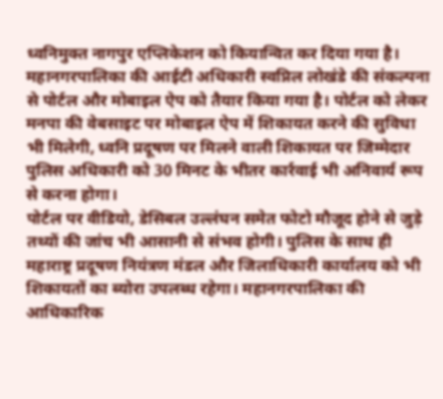ध्वनिमुक्त नागपुर एप्लिकेशन को कियान्वित कर दिया गया है। महानगरपालिका की आईटी अधिकारी स्वप्निल लोखंडे की संकल्पना से पोर्टल और मोबाइल ऐप को तैयार किया गया है। पोर्टल को लेकर मनपा की वेबसाइट पर मोबाइल ऐप में शिकायत करने की सुविधा भी मिलेगी, ध्वनि प्रदूषण पर मिलने वाली शिकायत पर जिम्मेदार पुलिस अधिकारी को 30 मिनट के भीतर कार्रवाई भी अनिवार्य रूप से करना होगा।
पोर्टल पर वीडियो, डेसिबल उल्लंघन समेत फोटो मौजूद होने से जुड़े तथ्यों की जांच भी आसानी से संभव होगी। पुलिस के साथ ही महाराष्ट्र प्रदूषण नियंत्रण मंडल और जिलाधिकारी कार्यालय को भी शिकायतों का ब्योरा उपलब्ध रहेगा। महानगरपालिका की आधिकारिक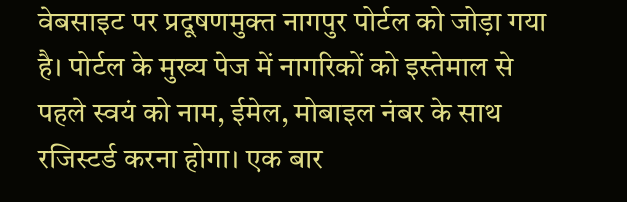वेबसाइट पर प्रदूषणमुक्त नागपुर पोर्टल को जोड़ा गया है। पोर्टल के मुख्य पेज में नागरिकों को इस्तेमाल से पहले स्वयं को नाम, ईमेल, मोबाइल नंबर के साथ रजिस्टर्ड करना होगा। एक बार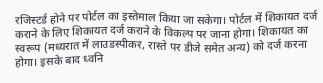रजिस्टर्ड होने पर पोर्टल का इस्तेमाल किया जा सकेगा। पोर्टल में शिकायत दर्ज कराने के लिए शिकायत दर्ज कराने के विकल्प पर जाना होगा। शिकायत का स्वरूप (मध्यरात में लाउडस्पीकर, रास्ते पर डीजे समेत अन्य) को दर्ज करना होगा। इसके बाद ध्वनि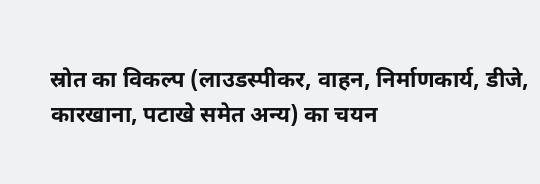स्रोत का विकल्प (लाउडस्पीकर, वाहन, निर्माणकार्य, डीजे, कारखाना, पटाखे समेत अन्य) का चयन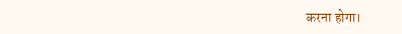करना होगा।